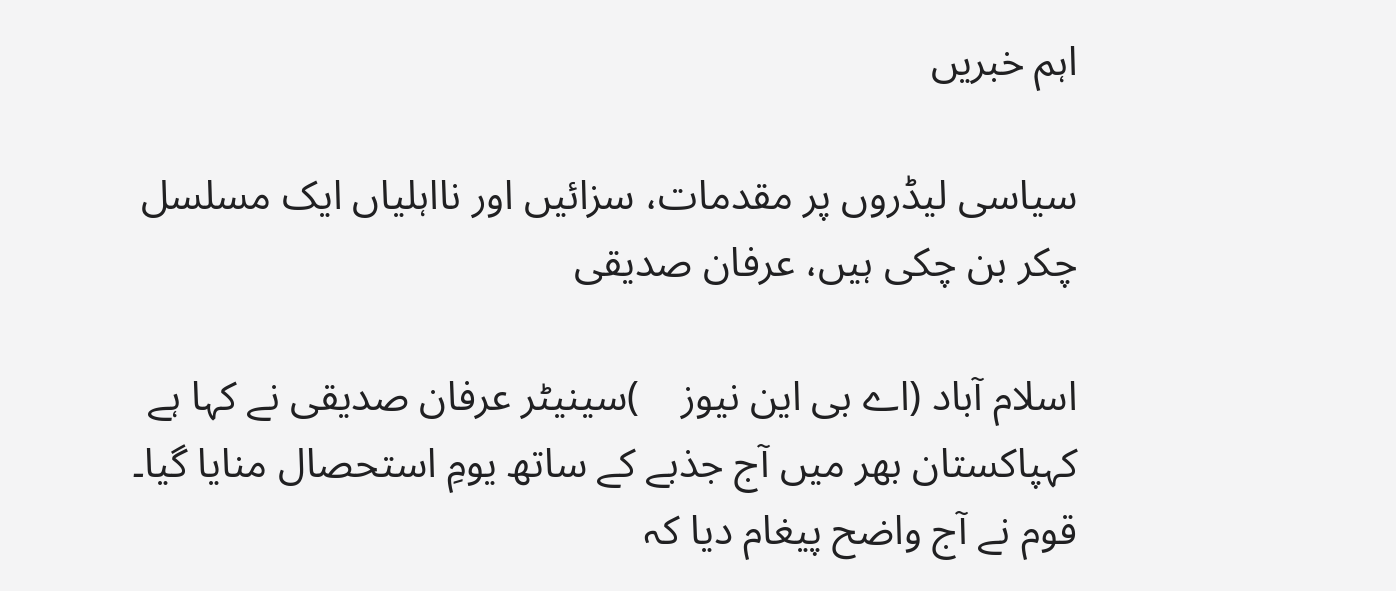اہم خبریں

سیاسی لیڈروں پر مقدمات، سزائیں اور نااہلیاں ایک مسلسل چکر بن چکی ہیں، عرفان صدیقی

اسلام آباد (اے بی این نیوز    )سینیٹر عرفان صدیقی نے کہا ہے کہپاکستان بھر میں آج جذبے کے ساتھ یومِ استحصال منایا گیا۔ قوم نے آج واضح پیغام دیا کہ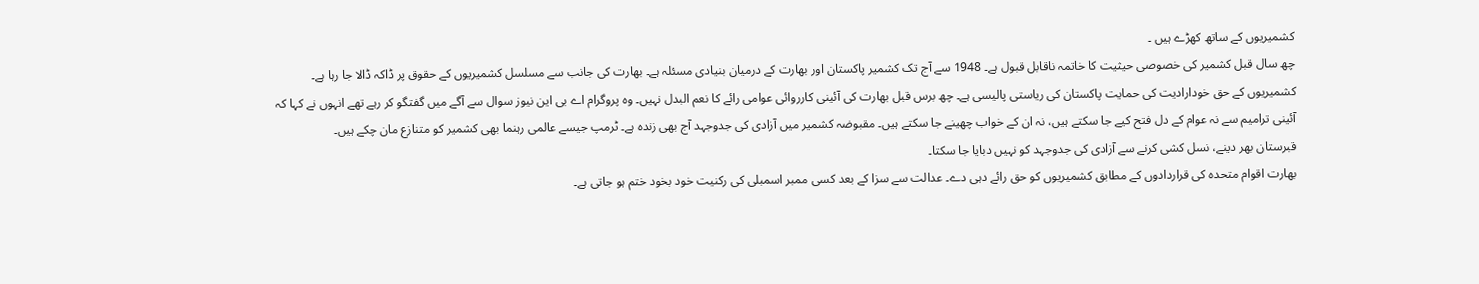کشمیریوں کے ساتھ کھڑے ہیں ۔
چھ سال قبل کشمیر کی خصوصی حیثیت کا خاتمہ ناقابل قبول ہے۔ 1948 سے آج تک کشمیر پاکستان اور بھارت کے درمیان بنیادی مسئلہ ہے۔ بھارت کی جانب سے مسلسل کشمیریوں کے حقوق پر ڈاکہ ڈالا جا رہا ہے۔
کشمیریوں کے حق خودارادیت کی حمایت پاکستان کی ریاستی پالیسی ہے۔ چھ برس قبل بھارت کی آئینی کارروائی عوامی رائے کا نعم البدل نہیں۔ وہ پروگرام اے بی این نیوز سوال سے آگے میں گفتگو کر رہے تھے انہوں نے کہا کہ
آئینی ترامیم سے نہ عوام کے دل فتح کیے جا سکتے ہیں، نہ ان کے خواب چھینے جا سکتے ہیں۔ مقبوضہ کشمیر میں آزادی کی جدوجہد آج بھی زندہ ہے۔ ٹرمپ جیسے عالمی رہنما بھی کشمیر کو متنازع مان چکے ہیں۔
قبرستان بھر دینے، نسل کشی کرنے سے آزادی کی جدوجہد کو نہیں دبایا جا سکتا۔
بھارت اقوام متحدہ کی قراردادوں کے مطابق کشمیریوں کو حق رائے دہی دے۔ عدالت سے سزا کے بعد کسی ممبر اسمبلی کی رکنیت خود بخود ختم ہو جاتی ہے۔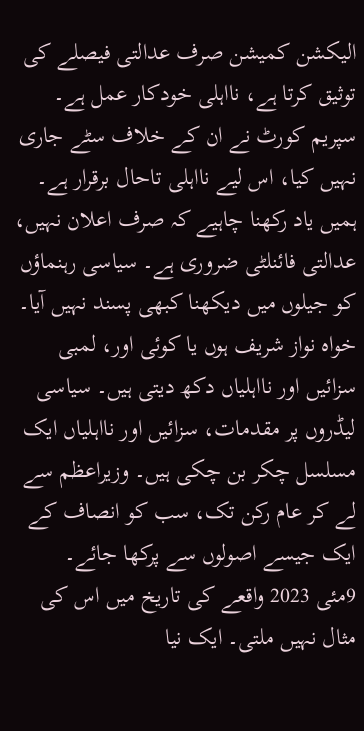الیکشن کمیشن صرف عدالتی فیصلے کی توثیق کرتا ہے، نااہلی خودکار عمل ہے۔
سپریم کورٹ نے ان کے خلاف سٹے جاری نہیں کیا، اس لیے نااہلی تاحال برقرار ہے۔ ہمیں یاد رکھنا چاہیے کہ صرف اعلان نہیں، عدالتی فائنلٹی ضروری ہے۔ سیاسی رہنماؤں کو جیلوں میں دیکھنا کبھی پسند نہیں آیا۔
خواہ نواز شریف ہوں یا کوئی اور، لمبی سزائیں اور نااہلیاں دکھ دیتی ہیں۔ سیاسی لیڈروں پر مقدمات، سزائیں اور نااہلیاں ایک مسلسل چکر بن چکی ہیں۔ وزیراعظم سے لے کر عام رکن تک، سب کو انصاف کے ایک جیسے اصولوں سے پرکھا جائے۔
9مئی 2023 واقعے کی تاریخ میں اس کی مثال نہیں ملتی۔ ایک نیا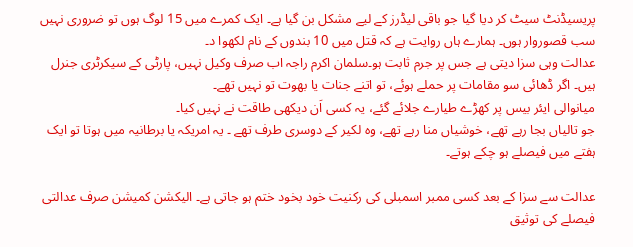پریسیڈنٹ سیٹ کر دیا گیا جو باقی لیڈرز کے لیے مشکل بن گیا ہے۔ ایک کمرے میں 15 لوگ ہوں تو ضروری نہیں سب قصوروار ہوں۔ ہمارے ہاں روایت ہے کہ قتل میں 10 بندوں کے نام لکھوا د۔
عدالت وہی سزا دیتی ہے جس پر جرم ثابت ہو۔سلمان اکرم راجہ اب صرف وکیل نہیں، پارٹی کے سیکرٹری جنرل ہیں۔ اگر ڈھائی سو مقامات پر حملے ہوئے، تو اتنے جنات یا بھوت تو نہیں تھے۔
میانوالی ایئر بیس پر کھڑے طیارے جلائے گئے، یہ کسی اَن دیکھی طاقت نے نہیں کیا۔
جو تالیاں بجا رہے تھے، خوشیاں منا رہے تھے، وہ لکیر کے دوسری طرف تھے ۔ یہ امریکہ یا برطانیہ میں ہوتا تو ایک ہفتے میں فیصلے ہو چکے ہوتے۔

عدالت سے سزا کے بعد کسی ممبر اسمبلی کی رکنیت خود بخود ختم ہو جاتی ہے۔ الیکشن کمیشن صرف عدالتی فیصلے کی توثیق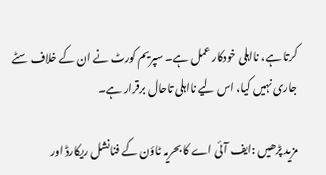کرتا ہے، نااہلی خودکار عمل ہے۔ سپریم کورٹ نے ان کے خلاف سٹے جاری نہیں کیا، اس لیے نااہلی تاحال برقرار ہے۔

مزید پڑھیں :ایف آئی اے کا بحریہ ٹاؤن کے فنانشل ریکارڈ اور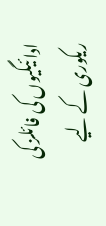ادائیگیوں کی فائلز کی ریکوری کے لیے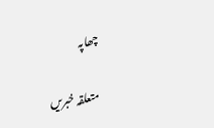چھاپہ

متعلقہ خبریں